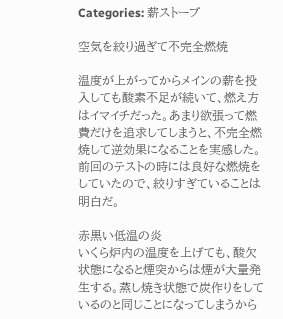Categories: 薪ストーブ

空気を絞り過ぎて不完全燃焼

温度が上がってからメインの薪を投入しても酸素不足が続いて、燃え方はイマイチだった。あまり欲張って燃費だけを追求してしまうと、不完全燃焼して逆効果になることを実感した。前回のテストの時には良好な燃焼をしていたので、絞りすぎていることは明白だ。

赤黒い低温の炎
いくら炉内の温度を上げても、酸欠状態になると煙突からは煙が大量発生する。蒸し焼き状態で炭作りをしているのと同じことになってしまうから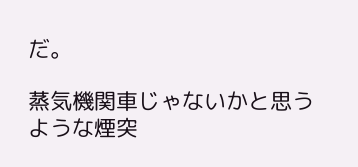だ。

蒸気機関車じゃないかと思うような煙突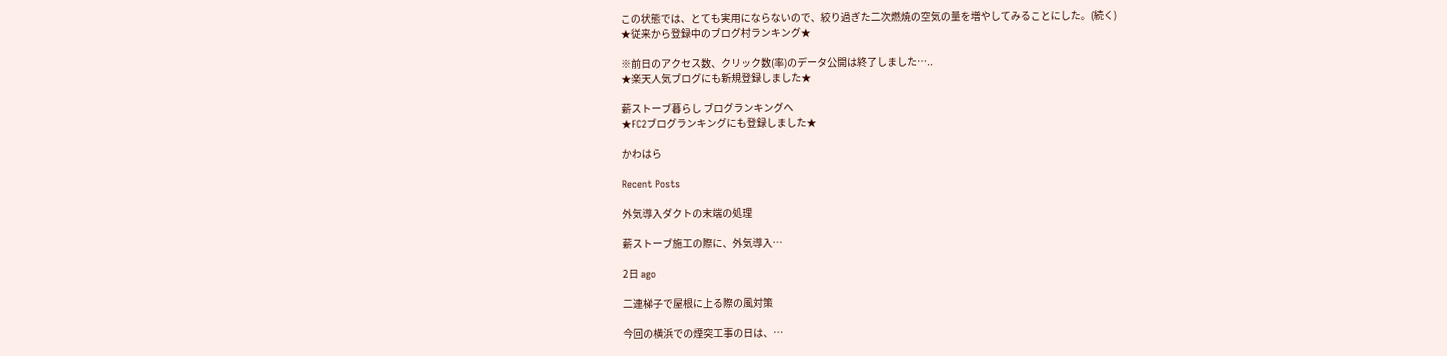この状態では、とても実用にならないので、絞り過ぎた二次燃焼の空気の量を増やしてみることにした。(続く)
★従来から登録中のブログ村ランキング★

※前日のアクセス数、クリック数(率)のデータ公開は終了しました…..
★楽天人気ブログにも新規登録しました★

薪ストーブ暮らし ブログランキングへ
★FC2ブログランキングにも登録しました★

かわはら

Recent Posts

外気導入ダクトの末端の処理

薪ストーブ施工の際に、外気導入…

2日 ago

二連梯子で屋根に上る際の風対策

今回の横浜での煙突工事の日は、…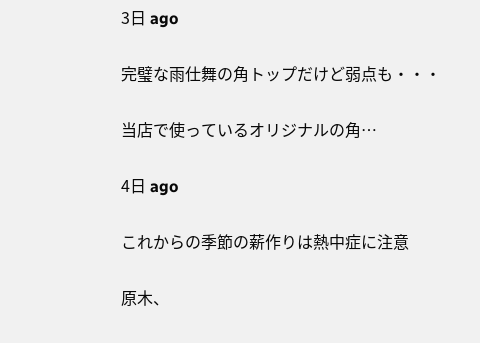3日 ago

完璧な雨仕舞の角トップだけど弱点も・・・

当店で使っているオリジナルの角…

4日 ago

これからの季節の薪作りは熱中症に注意

原木、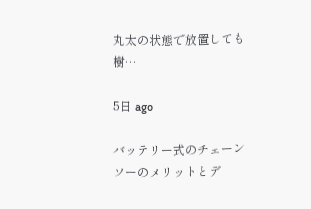丸太の状態で放置しても樹…

5日 ago

バッテリー式のチェーンソーのメリットとデ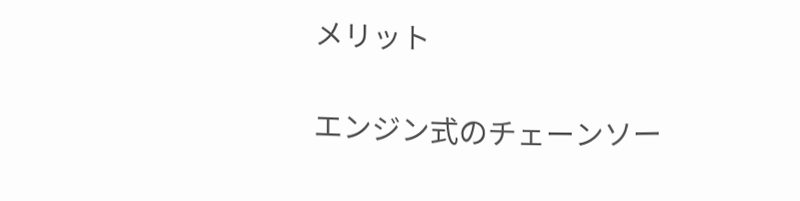メリット

エンジン式のチェーンソー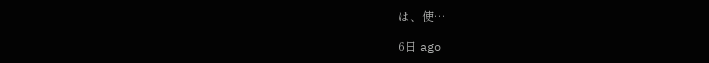は、使…

6日 ago